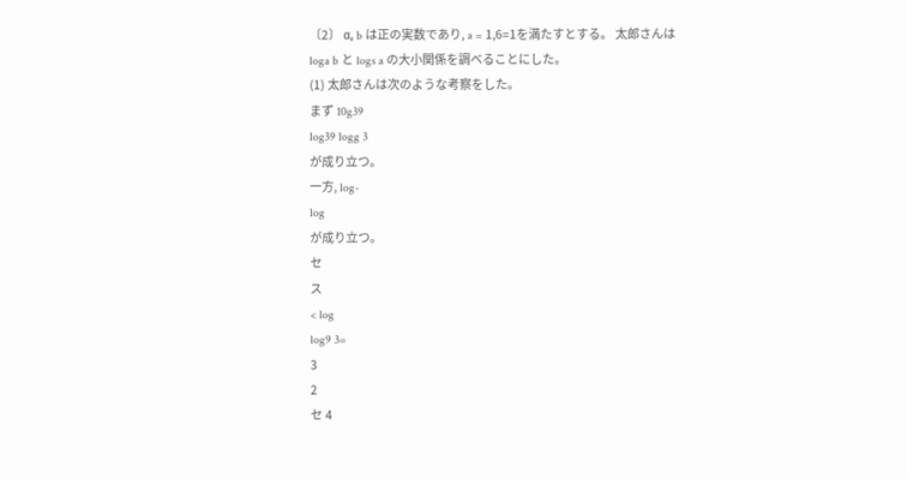〔2〕 α, b は正の実数であり, a = 1,6=1を満たすとする。 太郎さんは
loga b と logs a の大小関係を調べることにした。
(1) 太郎さんは次のような考察をした。
まず 10g39
log39 logg 3
が成り立つ。
一方, log-
log
が成り立つ。
セ
ス
< log
log9 3=
3
2
セ 4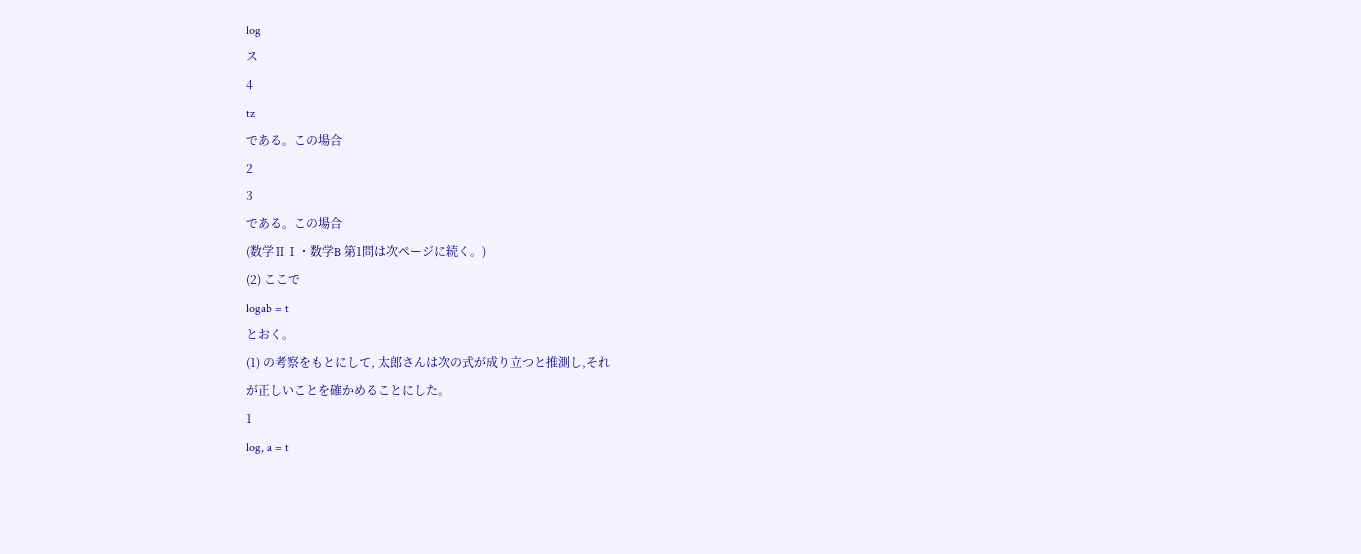log
ス
4
tz
である。この場合
2
3
である。この場合
(数学ⅡⅠ・数学B 第1問は次ページに続く。)
(2) ここで
logab = t
とおく。
(1) の考察をもとにして, 太郎さんは次の式が成り立つと推測し,それ
が正しいことを確かめることにした。
1
log, a = t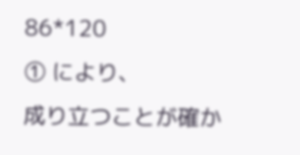86*120
① により、
成り立つことが確か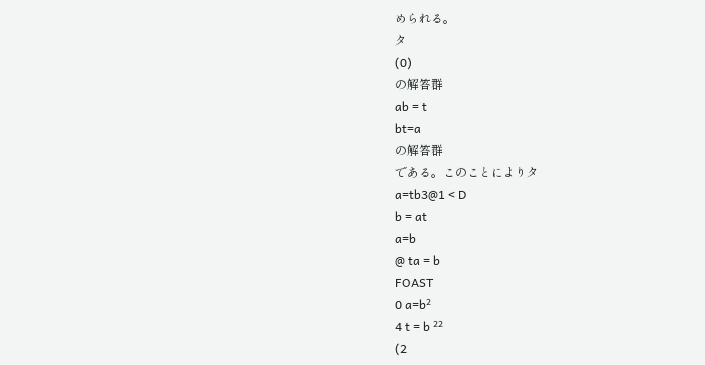められる。
タ
(0)
の解答群
ab = t
bt=a
の解答群
である。このことによりタ
a=tb3@1 < D
b = at
a=b
@ ta = b
FOAST
0 a=b²
4 t = b ²²
(2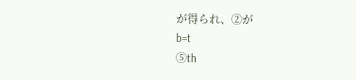が得られ、②が
b=t
⑤th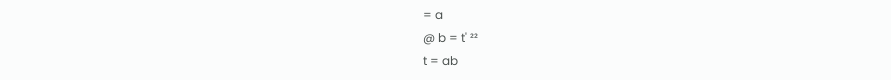= a
@ b = t' ²²
t = ab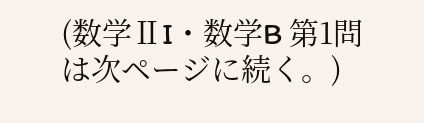(数学ⅡI・数学B 第1問は次ページに続く。)